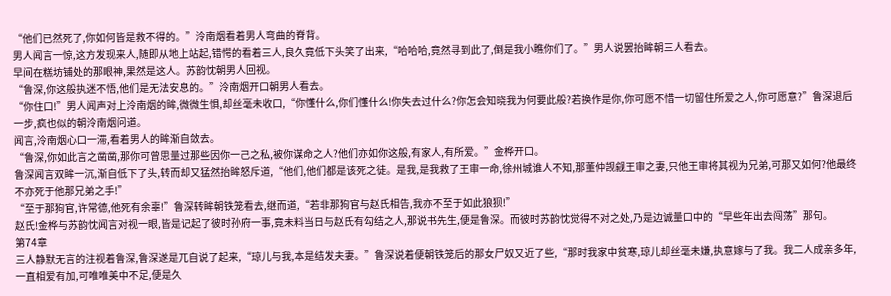“他们已然死了,你如何皆是救不得的。”泠南烟看着男人弯曲的脊背。
男人闻言一惊,这方发现来人,随即从地上站起,错愕的看着三人,良久竟低下头笑了出来,“哈哈哈,竟然寻到此了,倒是我小瞧你们了。”男人说罢抬眸朝三人看去。
早间在糕坊铺处的那眼神,果然是这人。苏韵忱朝男人回视。
“鲁深,你这般执迷不悟,他们是无法安息的。”泠南烟开口朝男人看去。
“你住口!”男人闻声对上泠南烟的眸,微微生惧,却丝毫未收口,“你懂什么,你们懂什么!你失去过什么?你怎会知晓我为何要此般?若换作是你,你可愿不惜一切留住所爱之人,你可愿意?”鲁深退后一步,疯也似的朝泠南烟问道。
闻言,泠南烟心口一滞,看着男人的眸渐自敛去。
“鲁深,你如此言之凿凿,那你可曾思量过那些因你一己之私,被你谋命之人?他们亦如你这般,有家人,有所爱。”金桦开口。
鲁深闻言双眸一沉,渐自低下了头,转而却又猛然抬眸怒斥道,“他们,他们都是该死之徒。是我,是我救了王审一命,徐州城谁人不知,那董仲觊觎王审之妻,只他王审将其视为兄弟,可那又如何?他最终不亦死于他那兄弟之手!”
“至于那狗官,许常德,他死有余辜!”鲁深转眸朝铁笼看去,继而道,“若非那狗官与赵氏相告,我亦不至于如此狼狈!”
赵氏!金桦与苏韵忱闻言对视一眼,皆是记起了彼时孙府一事,竟未料当日与赵氏有勾结之人,那说书先生,便是鲁深。而彼时苏韵忱觉得不对之处,乃是边诚量口中的“早些年出去闯荡”那句。
第74章
三人静默无言的注视着鲁深,鲁深遂是兀自说了起来,“琼儿与我,本是结发夫妻。”鲁深说着便朝铁笼后的那女尸奴又近了些,“那时我家中贫寒,琼儿却丝毫未嫌,执意嫁与了我。我二人成亲多年,一直相爱有加,可唯唯美中不足,便是久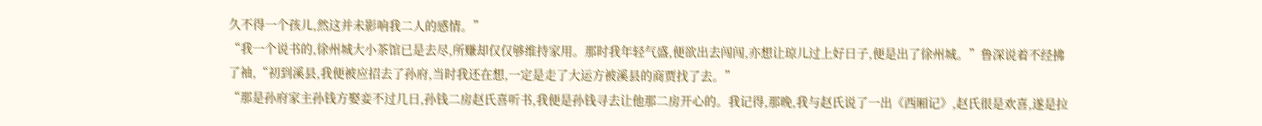久不得一个孩儿,然这并未影响我二人的感情。”
“我一个说书的,徐州城大小茶馆已是去尽,所赚却仅仅够维持家用。那时我年轻气盛,便欲出去闯闯,亦想让琼儿过上好日子,便是出了徐州城。”鲁深说着不经拂了袖,“初到溪县,我便被应招去了孙府,当时我还在想,一定是走了大运方被溪县的商贾找了去。”
“那是孙府家主孙钱方娶妾不过几日,孙钱二房赵氏喜听书,我便是孙钱寻去让他那二房开心的。我记得,那晚,我与赵氏说了一出《西厢记》,赵氏很是欢喜,遂是拉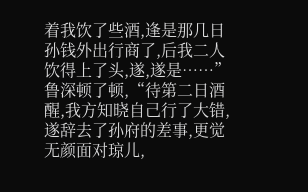着我饮了些酒,逢是那几日孙钱外出行商了,后我二人饮得上了头,遂,遂是……”
鲁深顿了顿,“待第二日酒醒,我方知晓自己行了大错,遂辞去了孙府的差事,更觉无颜面对琼儿,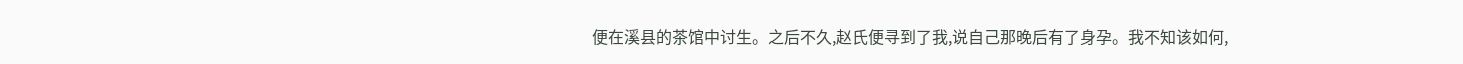便在溪县的茶馆中讨生。之后不久,赵氏便寻到了我,说自己那晚后有了身孕。我不知该如何,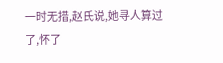一时无措,赵氏说,她寻人算过了,怀了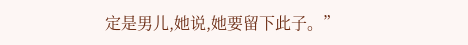定是男儿,她说,她要留下此子。”